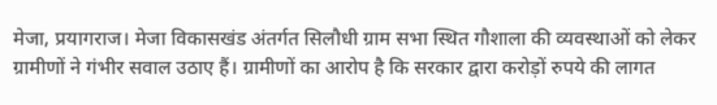मेजा, प्रयागराज। मेजा विकासखंड अंतर्गत सिलौधी ग्राम सभा स्थित गौशाला की व्यवस्थाओं को लेकर ग्रामीणों ने गंभीर सवाल उठाए हैं। ग्रामीणों का आरोप है कि सरकार द्वारा करोड़ों रुपये की लागत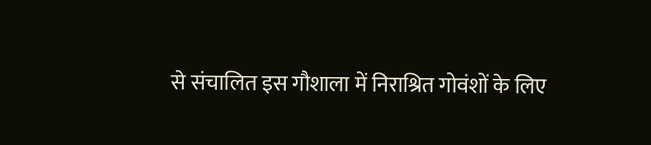से संचालित इस गौशाला में निराश्रित गोवंशों के लिए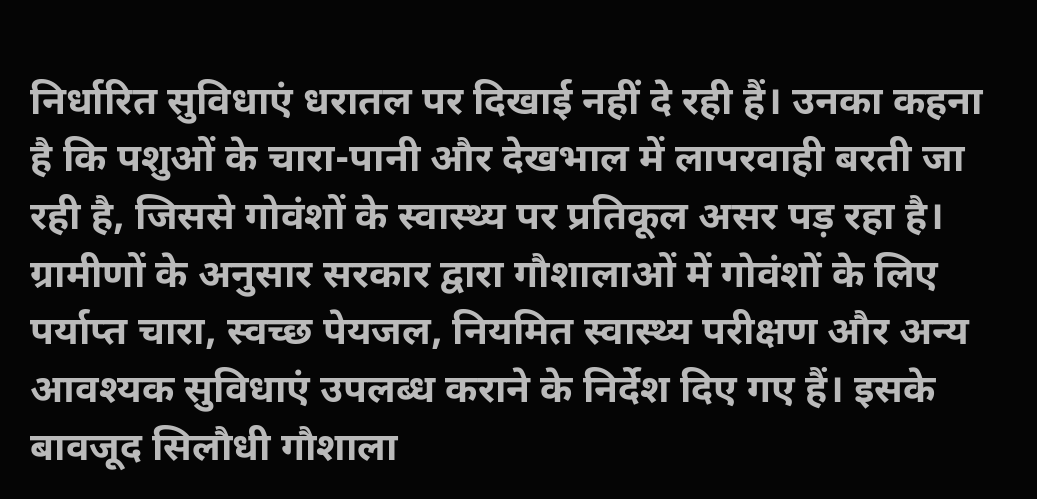निर्धारित सुविधाएं धरातल पर दिखाई नहीं दे रही हैं। उनका कहना है कि पशुओं के चारा-पानी और देखभाल में लापरवाही बरती जा रही है, जिससे गोवंशों के स्वास्थ्य पर प्रतिकूल असर पड़ रहा है।
ग्रामीणों के अनुसार सरकार द्वारा गौशालाओं में गोवंशों के लिए पर्याप्त चारा, स्वच्छ पेयजल, नियमित स्वास्थ्य परीक्षण और अन्य आवश्यक सुविधाएं उपलब्ध कराने के निर्देश दिए गए हैं। इसके बावजूद सिलौधी गौशाला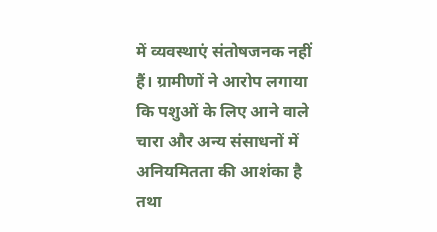में व्यवस्थाएं संतोषजनक नहीं हैं। ग्रामीणों ने आरोप लगाया कि पशुओं के लिए आने वाले चारा और अन्य संसाधनों में अनियमितता की आशंका है तथा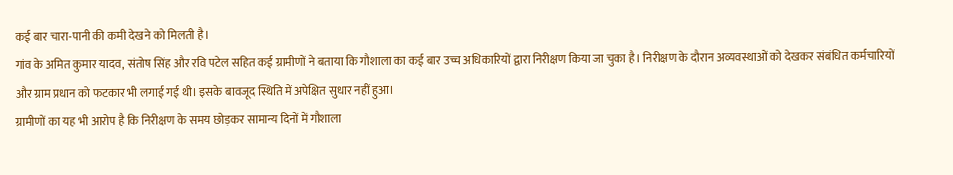कई बार चारा-पानी की कमी देखने को मिलती है।
गांव के अमित कुमार यादव, संतोष सिंह और रवि पटेल सहित कई ग्रामीणों ने बताया कि गौशाला का कई बार उच्च अधिकारियों द्वारा निरीक्षण किया जा चुका है। निरीक्षण के दौरान अव्यवस्थाओं को देखकर संबंधित कर्मचारियों और ग्राम प्रधान को फटकार भी लगाई गई थी। इसके बावजूद स्थिति में अपेक्षित सुधार नहीं हुआ।
ग्रामीणों का यह भी आरोप है कि निरीक्षण के समय छोड़कर सामान्य दिनों में गौशाला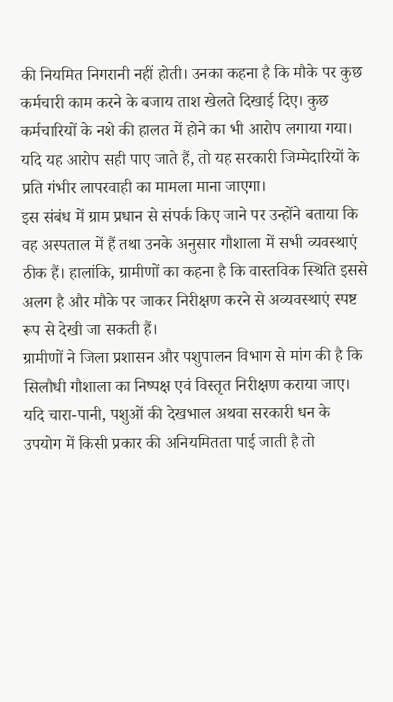की नियमित निगरानी नहीं होती। उनका कहना है कि मौके पर कुछ कर्मचारी काम करने के बजाय ताश खेलते दिखाई दिए। कुछ कर्मचारियों के नशे की हालत में होने का भी आरोप लगाया गया। यदि यह आरोप सही पाए जाते हैं, तो यह सरकारी जिम्मेदारियों के प्रति गंभीर लापरवाही का मामला माना जाएगा।
इस संबंध में ग्राम प्रधान से संपर्क किए जाने पर उन्होंने बताया कि वह अस्पताल में हैं तथा उनके अनुसार गौशाला में सभी व्यवस्थाएं ठीक हैं। हालांकि, ग्रामीणों का कहना है कि वास्तविक स्थिति इससे अलग है और मौके पर जाकर निरीक्षण करने से अव्यवस्थाएं स्पष्ट रूप से देखी जा सकती हैं।
ग्रामीणों ने जिला प्रशासन और पशुपालन विभाग से मांग की है कि सिलौधी गौशाला का निष्पक्ष एवं विस्तृत निरीक्षण कराया जाए। यदि चारा-पानी, पशुओं की देखभाल अथवा सरकारी धन के उपयोग में किसी प्रकार की अनियमितता पाई जाती है तो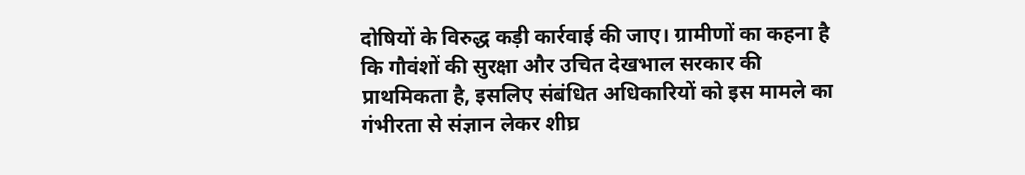दोषियों के विरुद्ध कड़ी कार्रवाई की जाए। ग्रामीणों का कहना है कि गौवंशों की सुरक्षा और उचित देखभाल सरकार की प्राथमिकता है, इसलिए संबंधित अधिकारियों को इस मामले का गंभीरता से संज्ञान लेकर शीघ्र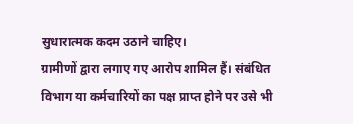सुधारात्मक कदम उठाने चाहिए।
ग्रामीणों द्वारा लगाए गए आरोप शामिल हैं। संबंधित विभाग या कर्मचारियों का पक्ष प्राप्त होने पर उसे भी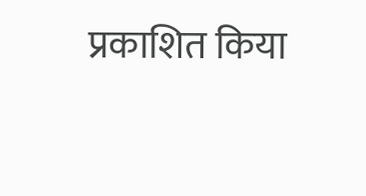प्रकाशित किया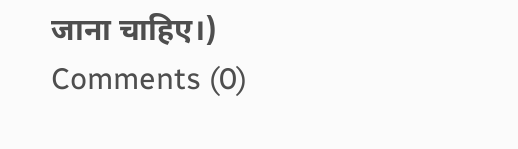जाना चाहिए।)
Comments (0)